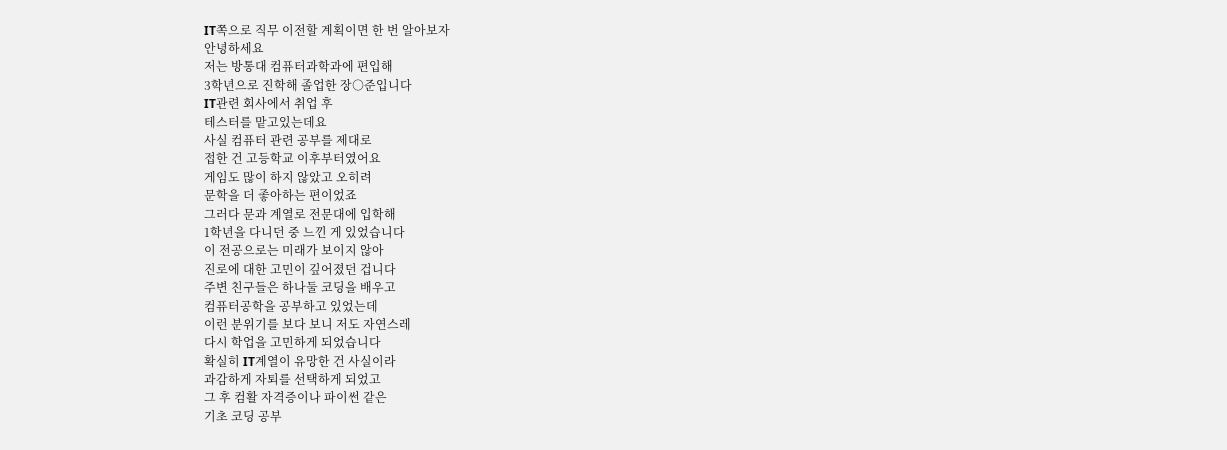IT쪽으로 직무 이전할 계획이면 한 번 알아보자
안녕하세요
저는 방통대 컴퓨터과학과에 편입해
3학년으로 진학해 졸업한 장○준입니다
IT관련 회사에서 취업 후
테스터를 맡고있는데요
사실 컴퓨터 관련 공부를 제대로
접한 건 고등학교 이후부터였어요
게임도 많이 하지 않았고 오히려
문학을 더 좋아하는 편이었죠
그러다 문과 계열로 전문대에 입학해
1학년을 다니던 중 느낀 게 있었습니다
이 전공으로는 미래가 보이지 않아
진로에 대한 고민이 깊어졌던 겁니다
주변 친구들은 하나둘 코딩을 배우고
컴퓨터공학을 공부하고 있었는데
이런 분위기를 보다 보니 저도 자연스레
다시 학업을 고민하게 되었습니다
확실히 IT계열이 유망한 건 사실이라
과감하게 자퇴를 선택하게 되었고
그 후 컴활 자격증이나 파이썬 같은
기초 코딩 공부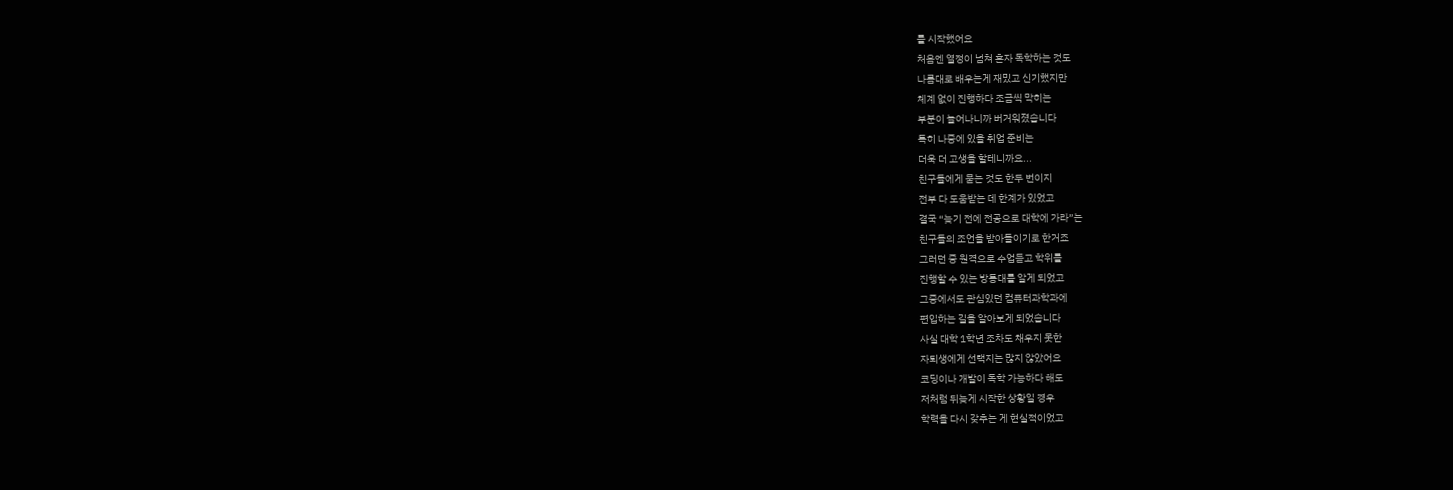를 시작했어요
처음엔 열정이 넘쳐 혼자 독학하는 것도
나름대로 배우는게 재밌고 신기했지만
체계 없이 진행하다 조금씩 막히는
부분이 늘어나니까 버거워졌습니다
특히 나중에 있을 취업 준비는
더욱 더 고생을 할테니까요...
친구들에게 묻는 것도 한두 번이지
전부 다 도움받는 데 한계가 있었고
결국 “늦기 전에 전공으로 대학에 가라”는
친구들의 조언을 받아들이기로 한거죠
그러던 중 원격으로 수업듣고 학위를
진행할 수 있는 방통대를 알게 되었고
그중에서도 관심있던 컴퓨터과학과에
편입하는 길을 알아보게 되었습니다
사실 대학 1학년 조차도 채우지 못한
자퇴생에게 선택지는 많지 않았어요
코딩이나 개발이 독학 가능하다 해도
저처럼 뒤늦게 시작한 상황일 경우
학력을 다시 갖추는 게 현실적이었고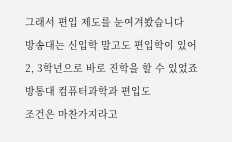그래서 편입 제도를 눈여겨봤습니다
방송대는 신입학 말고도 편입학이 있어
2, 3학년으로 바로 진학을 할 수 있었죠
방통대 컴퓨터과학과 편입도
조건은 마찬가지라고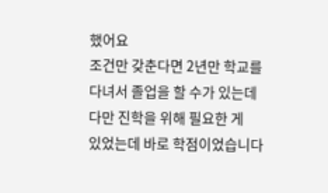했어요
조건만 갖춘다면 2년만 학교를
다녀서 졸업을 할 수가 있는데
다만 진학을 위해 필요한 게
있었는데 바로 학점이었습니다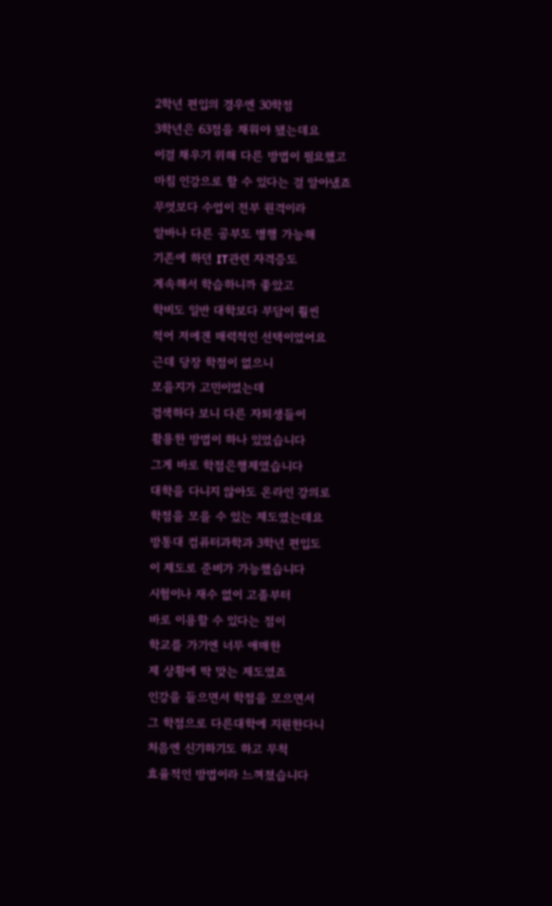2학년 편입의 경우엔 30학점
3학년은 63점을 채워야 됐는데요
이걸 채우기 위해 다른 방법이 필요했고
마침 인강으로 할 수 있다는 걸 알아냈죠
무엇보다 수업이 전부 원격이라
알바나 다른 공부도 병행 가능해
기존에 하던 IT관련 자격증도
계속해서 학습하니까 좋았고
학비도 일반 대학보다 부담이 훨씬
적어 저에겐 매력적인 선택이었어요
근데 당장 학점이 없으니
모을지가 고민이었는데
검색하다 보니 다른 자퇴생들이
활용한 방법이 하나 있었습니다
그게 바로 학점은행제였습니다
대학을 다니지 않아도 온라인 강의로
학점을 모을 수 있는 제도였는데요
방통대 컴퓨터과학과 3학년 편입도
이 제도로 준비가 가능했습니다
시험이나 재수 없이 고졸부터
바로 이용할 수 있다는 점이
학교를 가기엔 너무 애매한
제 상황에 딱 맞는 제도였죠
인강을 들으면서 학점을 모으면서
그 학점으로 다른대학에 지원한다니
처음엔 신기하기도 하고 무척
효율적인 방법이라 느껴졌습니다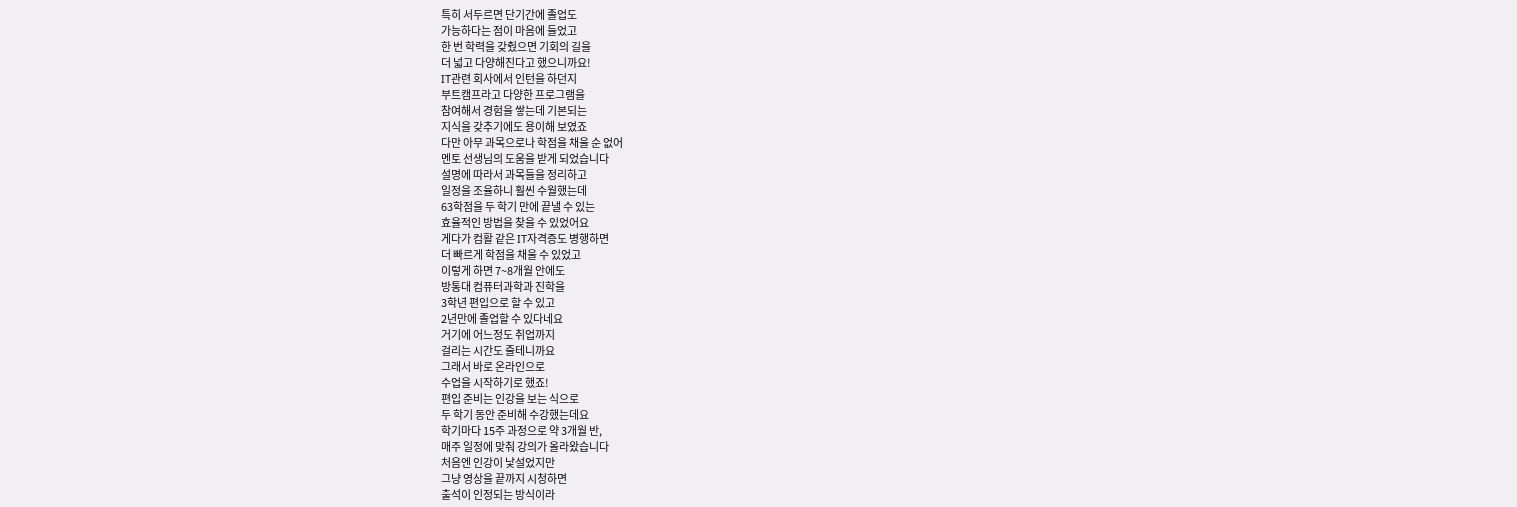특히 서두르면 단기간에 졸업도
가능하다는 점이 마음에 들었고
한 번 학력을 갖췄으면 기회의 길을
더 넓고 다양해진다고 했으니까요!
IT관련 회사에서 인턴을 하던지
부트캠프라고 다양한 프로그램을
참여해서 경험을 쌓는데 기본되는
지식을 갖추기에도 용이해 보였죠
다만 아무 과목으로나 학점을 채울 순 없어
멘토 선생님의 도움을 받게 되었습니다
설명에 따라서 과목들을 정리하고
일정을 조율하니 훨씬 수월했는데
63학점을 두 학기 만에 끝낼 수 있는
효율적인 방법을 찾을 수 있었어요
게다가 컴활 같은 IT자격증도 병행하면
더 빠르게 학점을 채울 수 있었고
이렇게 하면 7~8개월 안에도
방통대 컴퓨터과학과 진학을
3학년 편입으로 할 수 있고
2년만에 졸업할 수 있다네요
거기에 어느정도 취업까지
걸리는 시간도 줄테니까요
그래서 바로 온라인으로
수업을 시작하기로 했죠!
편입 준비는 인강을 보는 식으로
두 학기 동안 준비해 수강했는데요
학기마다 15주 과정으로 약 3개월 반,
매주 일정에 맞춰 강의가 올라왔습니다
처음엔 인강이 낯설었지만
그냥 영상을 끝까지 시청하면
출석이 인정되는 방식이라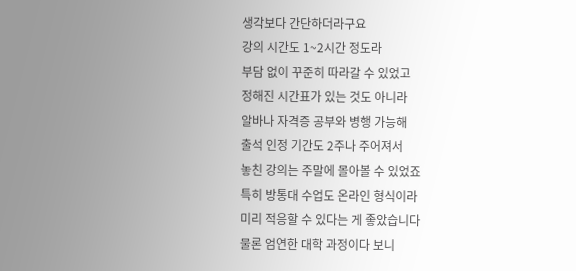생각보다 간단하더라구요
강의 시간도 1~2시간 정도라
부담 없이 꾸준히 따라갈 수 있었고
정해진 시간표가 있는 것도 아니라
알바나 자격증 공부와 병행 가능해
출석 인정 기간도 2주나 주어져서
놓친 강의는 주말에 몰아볼 수 있었죠
특히 방통대 수업도 온라인 형식이라
미리 적응할 수 있다는 게 좋았습니다
물론 엄연한 대학 과정이다 보니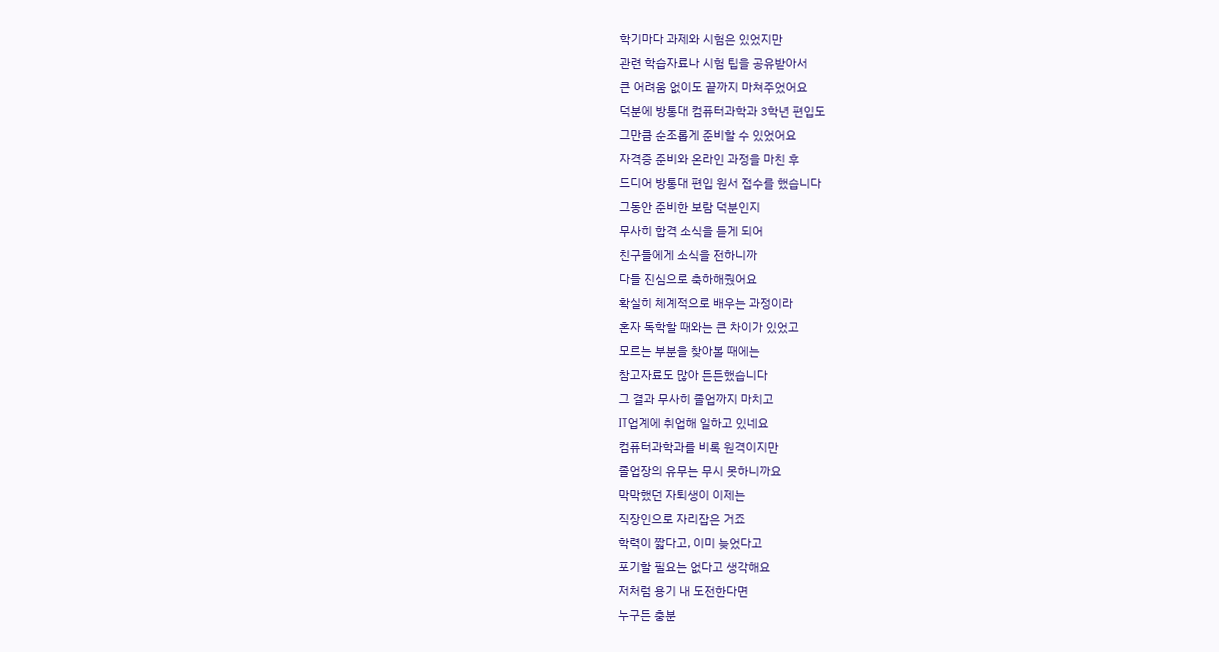학기마다 과제와 시험은 있었지만
관련 학습자료나 시험 팁을 공유받아서
큰 어려움 없이도 끝까지 마쳐주었어요
덕분에 방통대 컴퓨터과학과 3학년 편입도
그만큼 순조롭게 준비할 수 있었어요
자격증 준비와 온라인 과정을 마친 후
드디어 방통대 편입 원서 접수를 했습니다
그동안 준비한 보람 덕분인지
무사히 합격 소식을 듣게 되어
친구들에게 소식을 전하니까
다들 진심으로 축하해줬어요
확실히 체계적으로 배우는 과정이라
혼자 독학할 때와는 큰 차이가 있었고
모르는 부분을 찾아볼 때에는
참고자료도 많아 든든했습니다
그 결과 무사히 졸업까지 마치고
IT업계에 취업해 일하고 있네요
컴퓨터과학과를 비록 원격이지만
졸업장의 유무는 무시 못하니까요
막막했던 자퇴생이 이제는
직장인으로 자리잡은 거죠
학력이 짧다고, 이미 늦었다고
포기할 필요는 없다고 생각해요
저처럼 용기 내 도전한다면
누구든 충분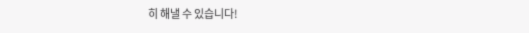히 해낼 수 있습니다!